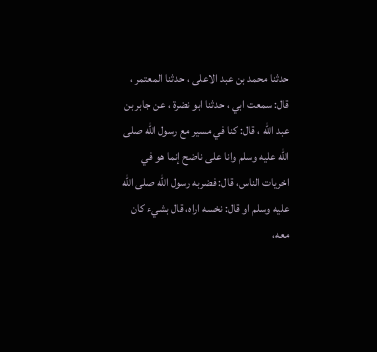حدثنا محمد بن عبد الاعلى ، حدثنا المعتمر ، قال: سمعت ابي ، حدثنا ابو نضرة ، عن جابر بن عبد الله ، قال: كنا في مسير مع رسول الله صلى الله عليه وسلم وانا على ناضح إنما هو في اخريات الناس، قال: فضربه رسول الله صلى الله عليه وسلم او قال: نخسه اراه، قال بشيء كان معه،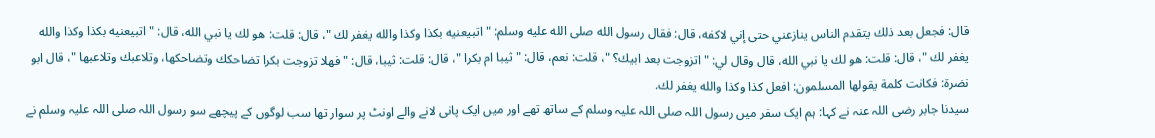قال: فجعل بعد ذلك يتقدم الناس ينازعني حتى إني لاكفه، قال: فقال رسول الله صلى الله عليه وسلم: " اتبيعنيه بكذا وكذا والله يغفر لك "، قال: قلت: هو لك يا نبي الله، قال: " اتبيعنيه بكذا وكذا والله يغفر لك "، قال: قلت: هو لك يا نبي الله، قال وقال لي: " اتزوجت بعد ابيك؟ "، قلت: نعم، قال: " ثيبا ام بكرا "، قال: قلت: ثيبا، قال: " فهلا تزوجت بكرا تضاحكك وتضاحكها، وتلاعبك وتلاعبها "، قال ابو نضرة: فكانت كلمة يقولها المسلمون: افعل كذا وكذا والله يغفر لك.
سیدنا جابر رضی اللہ عنہ نے کہا: ہم ایک سفر میں رسول اللہ صلی اللہ علیہ وسلم کے ساتھ تھے اور میں ایک پانی لانے والے اونٹ پر سوار تھا سب لوگوں کے پیچھے سو رسول اللہ صلی اللہ علیہ وسلم نے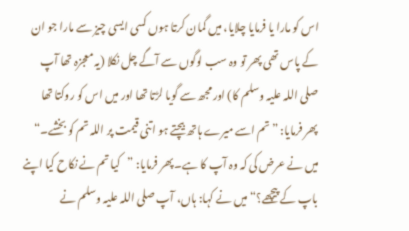اس کو مارا یا فرمایا چلایا، میں گمان کرتا ہوں کسی ایسی چیز سے مارا جو ان کے پاس تھی پھر تو وہ سب لوگوں سے آگے چل نکلا (یہ معجزہ تھا آپ صلی اللہ علیہ وسلم کا) اور مجھ سے گویا لڑتا تھا اور میں اس کو روکتا تھا پھر فرمایا: ”تم اسے میرے ہاتھ بیچتے ہو اتنی قیمت پر اللہ تم کو بخشے۔“ میں نے عرض کی کہ وہ آپ کا ہے۔ پھر فرمایا: ”کیا تم نے نکاح کیا اپنے باپ کے پیچھے؟“ میں نے کہا: ہاں، آپ صلی اللہ علیہ وسلم نے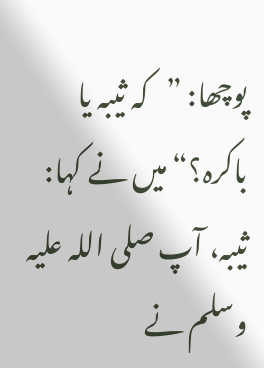پوچھا: ”کہ ثیبہ یا باکرہ؟“ میں نے کہا: ثیبہ، آپ صلی اللہ علیہ وسلم نے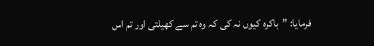فرمایا: ”باکرہ کیوں نہ کی کہ وہ تم سے کھیلتی اور تم اس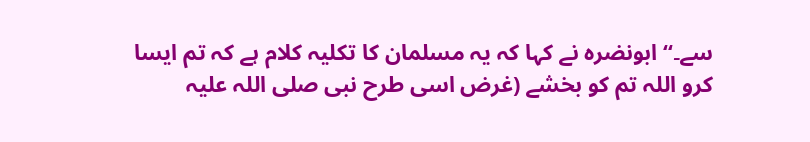سے۔“ ابونضرہ نے کہا کہ یہ مسلمان کا تکلیہ کلام ہے کہ تم ایسا کرو اللہ تم کو بخشے (غرض اسی طرح نبی صلی اللہ علیہ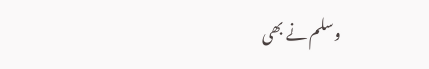وسلم نے بھی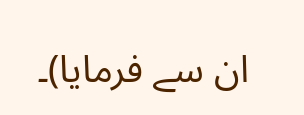ان سے فرمایا)۔